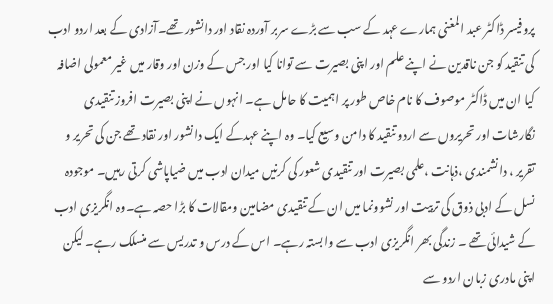پروفیسر ڈاکٹر عبد المغنی ہمارے عہد کے سب سے بڑے سربر آوردہ نقاد اور دانشور تھے۔آزادی کے بعد اردو ادب کی تنقید کو جن ناقدین نے اپنے علم اور اپنی بصیرت سے توانا کیا اور جس کے وزن اور وقار میں غیر معمولی اضافہ کیا ان میں ڈاکٹر موصوف کا نام خاص طور پر اہمیت کا حامل ہے۔ انہوں نے اپنی بصیرت افروز تنقیدی نگارشات اور تحریروں سے اردو تنقید کا دامن وسیع کیا۔ وہ اپنے عہدکے ایک دانشور اور نقاد تھے جن کی تحریر و تقریر ، دانشمندی ،ذہانت ،علمی بصیرت اور تنقیدی شعور کی کرنیں میدان ادب میں ضیاپاشی کرتی رہیں۔ موجودہ نسل کے ادبی ذوق کی تربیت اور نشوونما میں ان کے تنقیدی مضامین ومقالات کا بڑا حصہ ہے۔وہ انگریزی ادب کے شیدائی تھے ۔ زندگی بھر انگریزی ادب سے وابستہ رہے۔ اس کے درس و تدریس سے منسلک رہے۔ لیکن اپنی مادری زبان اردو سے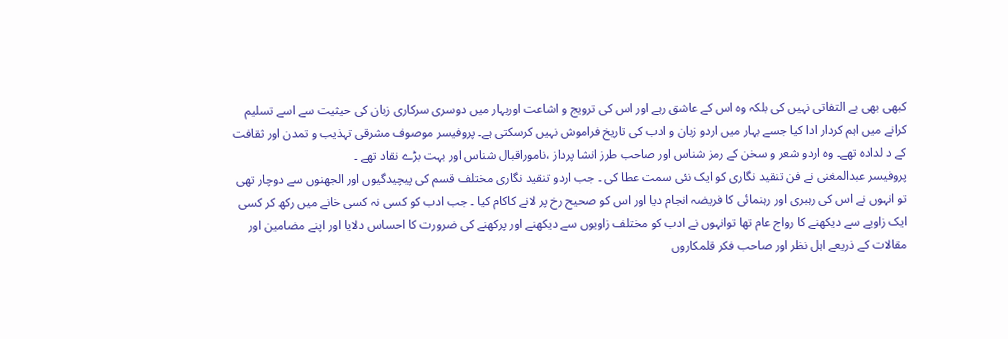کبھی بھی بے التفاتی نہیں کی بلکہ وہ اس کے عاشق رہے اور اس کی ترویج و اشاعت اوربہار میں دوسری سرکاری زبان کی حیثیت سے اسے تسلیم کرانے میں اہم کردار ادا کیا جسے بہار میں اردو زبان و ادب کی تاریخ فراموش نہیں کرسکتی ہے۔ پروفیسر موصوف مشرقی تہذیب و تمدن اور ثقافت کے د لدادہ تھے۔ وہ اردو شعر و سخن کے رمز شناس اور صاحب طرز انشا پرداز ،ناموراقبال شناس اور بہت بڑے نقاد تھے ۔
پروفیسر عبدالمغنی نے فن تنقید نگاری کو ایک نئی سمت عطا کی ۔ جب اردو تنقید نگاری مختلف قسم کی پیچیدگیوں اور الجھنوں سے دوچار تھی تو انہوں نے اس کی رہبری اور رہنمائی کا فریضہ انجام دیا اور اس کو صحیح رخ پر لانے کاکام کیا ۔ جب ادب کو کسی نہ کسی خانے میں رکھ کر کسی ایک زاویے سے دیکھنے کا رواج عام تھا توانہوں نے ادب کو مختلف زاویوں سے دیکھنے اور پرکھنے کی ضرورت کا احساس دلایا اور اپنے مضامین اور مقالات کے ذریعے اہل نظر اور صاحب فکر قلمکاروں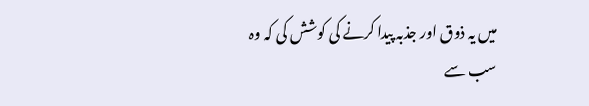میں یہ ذوق اور جذبہ پیدا کرنے کی کوشش کی کہ وہ سب سے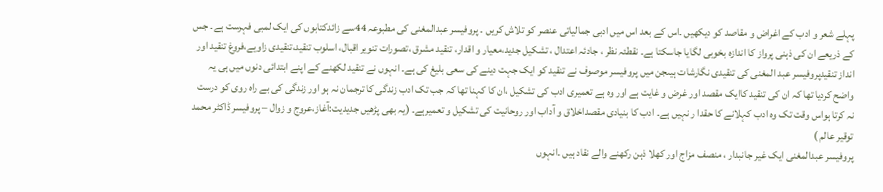پہلے شعر و ادب کے اغراض و مقاصد کو دیکھیں ۔اس کے بعد اس میں ادبی جمالیاتی عنصر کو تلاش کریں ۔ پروفیسر عبدالمغنی کی مطبوعہ 44سے زائدکتابوں کی ایک لمبی فہرست ہے۔ جس کے ذریعے ان کی ذہنی پرواز کا اندازہ بخوبی لگایا جاسکتا ہے۔ نقطئہ نظر ، جادئہ اعتدال ، تشکیل جدید،معیار و اقدار، تنقید مشرق ،تصورات تنویر اقبال، اسلوب تنقید،تنقیدی زاویے،فروغ تنقید اور انداز تنقیدپروفیسر عبد المغنی کی تنقیدی نگارشات ہیںجن میں پروفیسر موصوف نے تنقید کو ایک جہت دینے کی سعی بلیغ کی ہے۔ انہوں نے تنقید لکھنے کے اپنے ابتدائی دنوں میں ہی یہ واضح کردیا تھا کہ ان کی تنقید کاایک مقصد اور غرض و غایت ہے اور وہ ہے تعمیری ادب کی تشکیل ،ان کا کہنا تھا کہ جب تک ادب زندگی کا ترجمان نہ ہو اور زندگی کی بے راہ روی کو درست نہ کرتا ہواس وقت تک وہ ادب کہلانے کا حقدا ر نہیں ہے۔ ادب کا بنیادی مقصداخلاق و آداب اور روحانیت کی تشکیل و تعمیرہے۔ (یہ بھی پڑھیں جدیدیت:آغاز،عروج و زوال – پروفیسر ڈاکٹر محمد توقیر عالم )
پروفیسر عبدالمغنی ایک غیر جانبدار ، منصف مزاج اور کھلا ذہن رکھنے والے نقاد ہیں ۔انہوں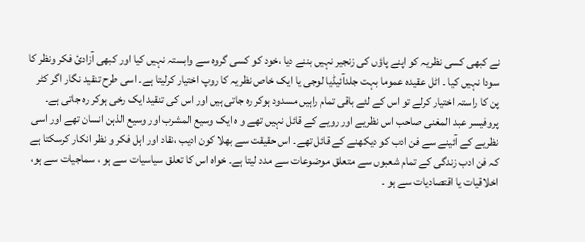نے کبھی کسی نظریہ کو اپنے پاؤں کی زنجیر نہیں بننے دیا ،خود کو کسی گروہ سے وابستہ نہیں کیا اور کبھی آزادیٔ فکر ونظر کا سودا نہیں کیا ۔ اٹل عقیدہ عموما بہت جلدآئیڈیا لوجی یا ایک خاص نظریہ کا روپ اختیار کرلیتا ہے۔ اسی طرح تنقید نگار اگر کٹر پن کا راستہ اختیار کرلے تو اس کے لئے باقی تمام راہیں مسدود ہوکر رہ جاتی ہیں اور اس کی تنقید ایک رخی ہوکر رہ جاتی ہے۔ پروفیسر عبد المغنی صاحب اس نظریے اور رویے کے قائل نہیں تھے و ہ ایک وسیع المشرب اور وسیع الذہن انسان تھے اور اسی نظریے کے آئینے سے فن ادب کو دیکھنے کے قائل تھے۔ اس حقیقت سے بھلا کون ادیب ،نقاد اور اہل فکر و نظر انکار کرسکتا ہے کہ فن ادب زندگی کے تمام شعبوں سے متعلق موضوعات سے مدد لیتا ہے۔ خواہ اس کا تعلق سیاسیات سے ہو ، سماجیات سے ہو، اخلاقیات یا اقتصادیات سے ہو ۔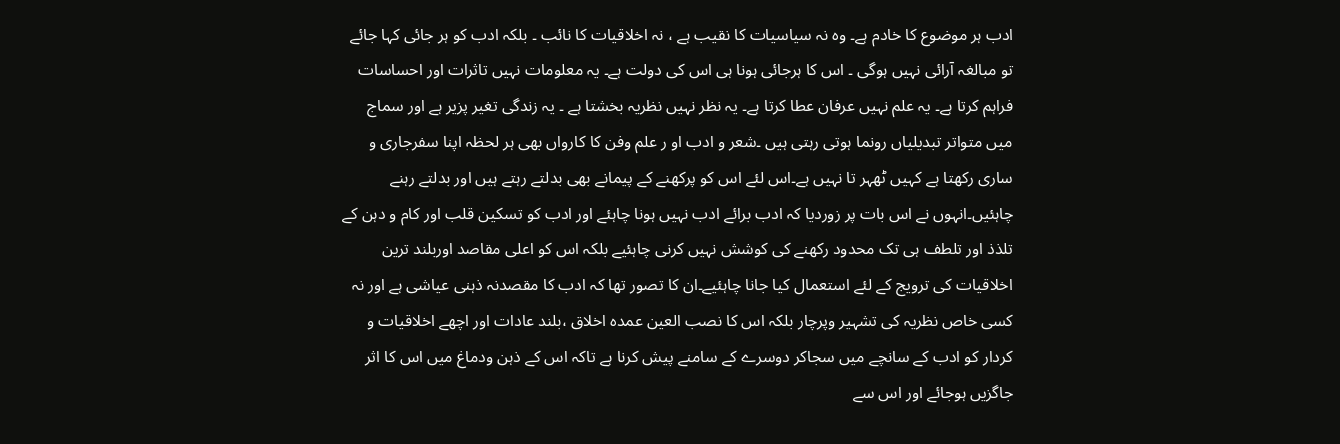ادب ہر موضوع کا خادم ہے۔ وہ نہ سیاسیات کا نقیب ہے ، نہ اخلاقیات کا نائب ۔ بلکہ ادب کو ہر جائی کہا جائے تو مبالغہ آرائی نہیں ہوگی ۔ اس کا ہرجائی ہونا ہی اس کی دولت ہے۔ یہ معلومات نہیں تاثرات اور احساسات فراہم کرتا ہے۔ یہ علم نہیں عرفان عطا کرتا ہے۔ یہ نظر نہیں نظریہ بخشتا ہے ۔ یہ زندگی تغیر پزیر ہے اور سماج میں متواتر تبدیلیاں رونما ہوتی رہتی ہیں ۔شعر و ادب او ر علم وفن کا کارواں بھی ہر لحظہ اپنا سفرجاری و ساری رکھتا ہے کہیں ٹھہر تا نہیں ہے۔اس لئے اس کو پرکھنے کے پیمانے بھی بدلتے رہتے ہیں اور بدلتے رہنے چاہئیں۔انہوں نے اس بات پر زوردیا کہ ادب برائے ادب نہیں ہونا چاہئے اور ادب کو تسکین قلب اور کام و دہن کے تلذذ اور تلطف ہی تک محدود رکھنے کی کوشش نہیں کرنی چاہئیے بلکہ اس کو اعلی مقاصد اوربلند ترین اخلاقیات کی ترویج کے لئے استعمال کیا جانا چاہئیے۔ان کا تصور تھا کہ ادب کا مقصدنہ ذہنی عیاشی ہے اور نہ کسی خاص نظریہ کی تشہیر وپرچار بلکہ اس کا نصب العین عمدہ اخلاق ،بلند عادات اور اچھے اخلاقیات و کردار کو ادب کے سانچے میں سجاکر دوسرے کے سامنے پیش کرنا ہے تاکہ اس کے ذہن ودماغ میں اس کا اثر جاگزیں ہوجائے اور اس سے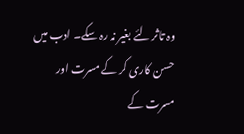وہ تاثر لئے بغیر نہ رہ سکے۔ ادب میں حسن کاری کر کے مسرت اور مسرت کے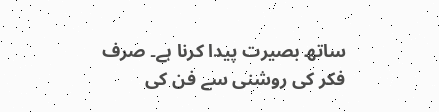ساتھ بصیرت پیدا کرنا ہے۔ صرف فکر کی روشنی سے فن کی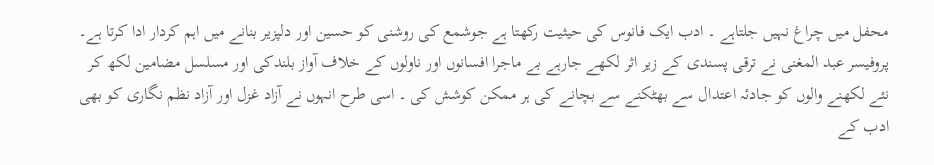محفل میں چراغ نہیں جلتاہے ۔ ادب ایک فانوس کی حیثیت رکھتا ہے جوشمع کی روشنی کو حسین اور دلپزیر بنانے میں اہم کردار ادا کرتا ہے۔
پروفیسر عبد المغنی نے ترقی پسندی کے زیر اثر لکھے جارہے بے ماجرا افسانوں اور ناولوں کے خلاف آواز بلندکی اور مسلسل مضامین لکھ کر نئے لکھنے والوں کو جادئہ اعتدال سے بھٹکنے سے بچانے کی ہر ممکن کوشش کی ۔ اسی طرح انہوں نے آزاد غزل اور آزاد نظم نگاری کو بھی ادب کے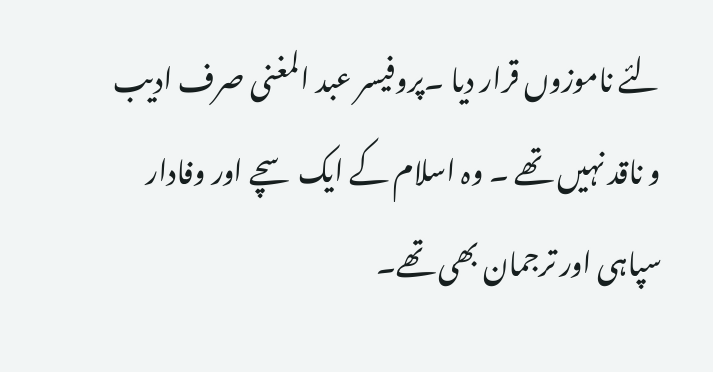لئے ناموزوں قرار دیا ۔پروفیسر عبد المغنی صرف ادیب و ناقد نہیں تھے ۔ وہ اسلام کے ایک سچے اور وفادار سپاہی اور ترجمان بھی تھے۔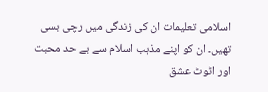اسلامی تعلیمات ان کی زندگی میں رچی بسی تھیں۔ ان کو اپنے مذہب اسلام سے بے حد محبت اور اٹوٹ عشق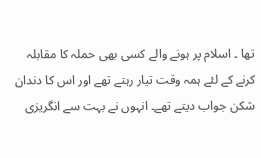تھا ۔ اسلام پر ہونے والے کسی بھی حملہ کا مقابلہ کرنے کے لئے ہمہ وقت تیار رہتے تھے اور اس کا دندان شکن جواب دیتے تھے۔ انہوں نے بہت سے انگریزی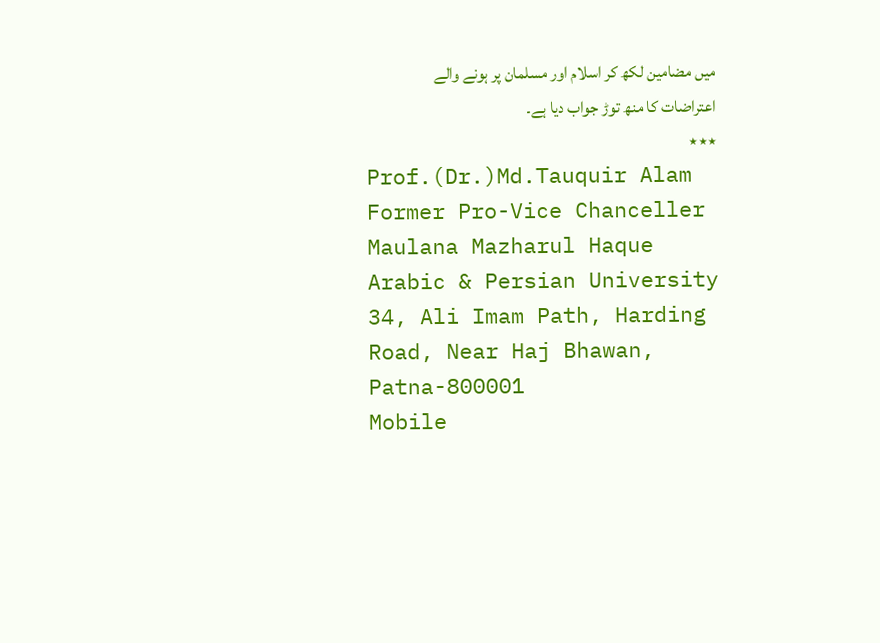میں مضامین لکھ کر اسلام اور مسلمان پر ہونے والے اعتراضات کا منھ توڑ جواب دیا ہے۔
٭٭٭
Prof.(Dr.)Md.Tauquir Alam
Former Pro-Vice Chanceller
Maulana Mazharul Haque Arabic & Persian University
34, Ali Imam Path, Harding Road, Near Haj Bhawan, Patna-800001
Mobile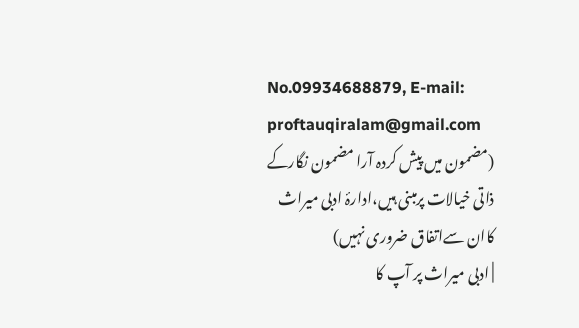No.09934688879, E-mail: proftauqiralam@gmail.com
(مضمون میں پیش کردہ آرا مضمون نگارکے ذاتی خیالات پرمبنی ہیں،ادارۂ ادبی میراث کاان سےاتفاق ضروری نہیں)
| ادبی میراث پر آپ کا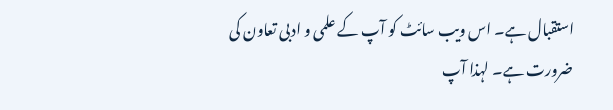استقبال ہے۔ اس ویب سائٹ کو آپ کے علمی و ادبی تعاون کی ضرورت ہے۔ لہذا آپ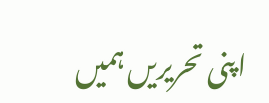اپنی تحریریں ہمیں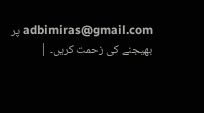adbimiras@gmail.com پر بھیجنے کی زحمت کریں۔ |